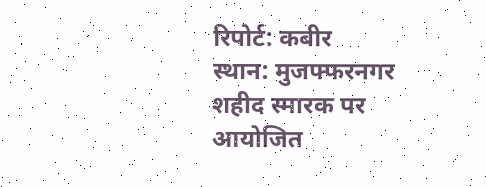रिपोर्ट: कबीर
स्थान: मुजफ्फरनगर
शहीद स्मारक पर आयोजित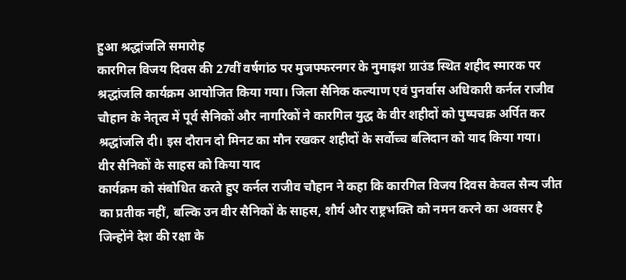हुआ श्रद्धांजलि समारोह
कारगिल विजय दिवस की 27वीं वर्षगांठ पर मुजफ्फरनगर के नुमाइश ग्राउंड स्थित शहीद स्मारक पर श्रद्धांजलि कार्यक्रम आयोजित किया गया। जिला सैनिक कल्याण एवं पुनर्वास अधिकारी कर्नल राजीव चौहान के नेतृत्व में पूर्व सैनिकों और नागरिकों ने कारगिल युद्ध के वीर शहीदों को पुष्पचक्र अर्पित कर श्रद्धांजलि दी। इस दौरान दो मिनट का मौन रखकर शहीदों के सर्वोच्च बलिदान को याद किया गया।
वीर सैनिकों के साहस को किया याद
कार्यक्रम को संबोधित करते हुए कर्नल राजीव चौहान ने कहा कि कारगिल विजय दिवस केवल सैन्य जीत का प्रतीक नहीं, बल्कि उन वीर सैनिकों के साहस, शौर्य और राष्ट्रभक्ति को नमन करने का अवसर है जिन्होंने देश की रक्षा के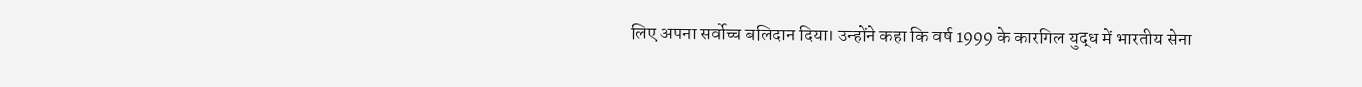लिए अपना सर्वोच्च बलिदान दिया। उन्होंने कहा कि वर्ष 1999 के कारगिल युद्ध में भारतीय सेना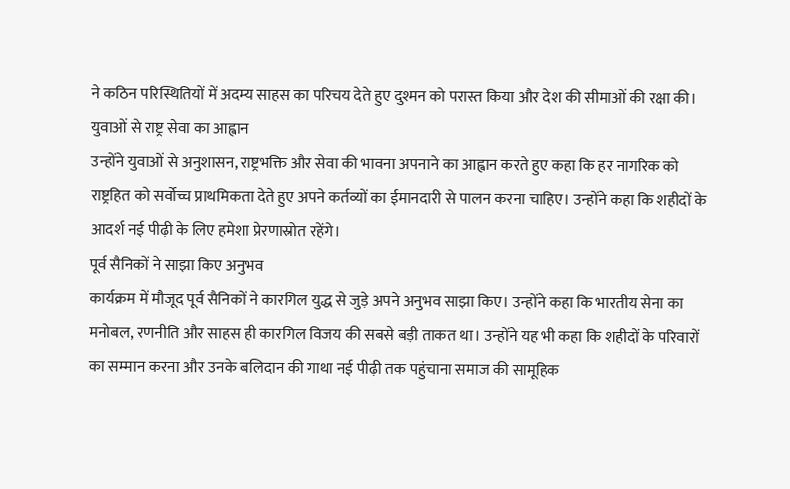ने कठिन परिस्थितियों में अदम्य साहस का परिचय देते हुए दुश्मन को परास्त किया और देश की सीमाओं की रक्षा की।
युवाओं से राष्ट्र सेवा का आह्वान
उन्होंने युवाओं से अनुशासन, राष्ट्रभक्ति और सेवा की भावना अपनाने का आह्वान करते हुए कहा कि हर नागरिक को राष्ट्रहित को सर्वोच्च प्राथमिकता देते हुए अपने कर्तव्यों का ईमानदारी से पालन करना चाहिए। उन्होंने कहा कि शहीदों के आदर्श नई पीढ़ी के लिए हमेशा प्रेरणास्रोत रहेंगे।
पूर्व सैनिकों ने साझा किए अनुभव
कार्यक्रम में मौजूद पूर्व सैनिकों ने कारगिल युद्ध से जुड़े अपने अनुभव साझा किए। उन्होंने कहा कि भारतीय सेना का मनोबल, रणनीति और साहस ही कारगिल विजय की सबसे बड़ी ताकत था। उन्होंने यह भी कहा कि शहीदों के परिवारों का सम्मान करना और उनके बलिदान की गाथा नई पीढ़ी तक पहुंचाना समाज की सामूहिक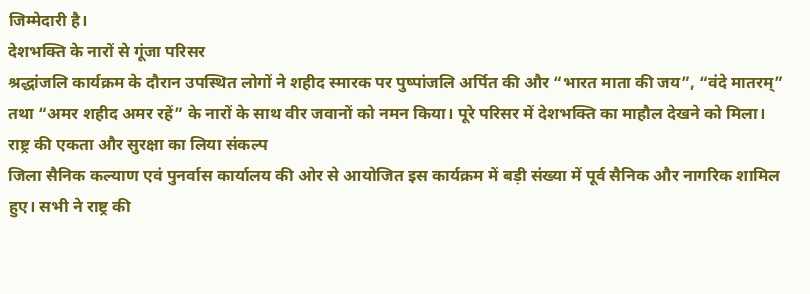जिम्मेदारी है।
देशभक्ति के नारों से गूंजा परिसर
श्रद्धांजलि कार्यक्रम के दौरान उपस्थित लोगों ने शहीद स्मारक पर पुष्पांजलि अर्पित की और “भारत माता की जय”, “वंदे मातरम्” तथा “अमर शहीद अमर रहें” के नारों के साथ वीर जवानों को नमन किया। पूरे परिसर में देशभक्ति का माहौल देखने को मिला।
राष्ट्र की एकता और सुरक्षा का लिया संकल्प
जिला सैनिक कल्याण एवं पुनर्वास कार्यालय की ओर से आयोजित इस कार्यक्रम में बड़ी संख्या में पूर्व सैनिक और नागरिक शामिल हुए। सभी ने राष्ट्र की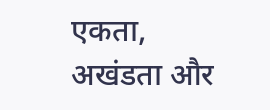एकता, अखंडता और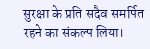सुरक्षा के प्रति सदैव समर्पित रहने का संकल्प लिया।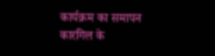कार्यक्रम का समापन कारगिल के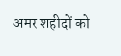अमर शहीदों को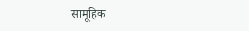सामूहिक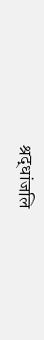श्रद्धांजलि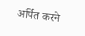अर्पित करने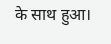के साथ हुआ।